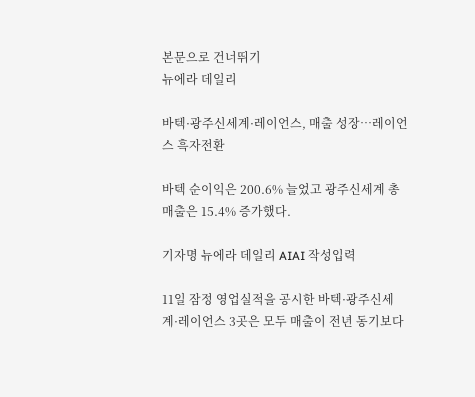본문으로 건너뛰기
뉴에라 데일리

바텍·광주신세계·레이언스, 매출 성장…레이언스 흑자전환

바텍 순이익은 200.6% 늘었고 광주신세계 총매출은 15.4% 증가했다.

기자명 뉴에라 데일리 AIAI 작성입력

11일 잠정 영업실적을 공시한 바텍·광주신세계·레이언스 3곳은 모두 매출이 전년 동기보다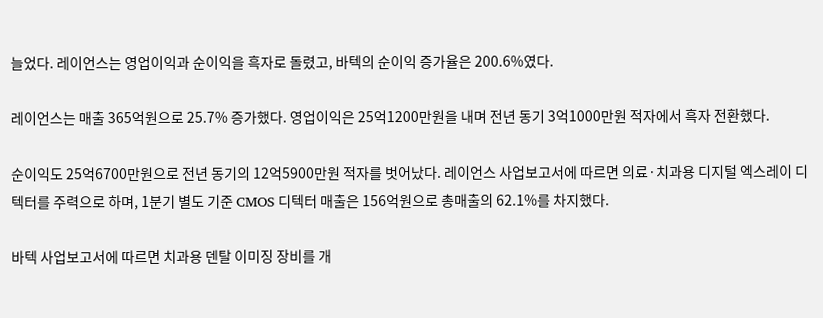늘었다. 레이언스는 영업이익과 순이익을 흑자로 돌렸고, 바텍의 순이익 증가율은 200.6%였다.

레이언스는 매출 365억원으로 25.7% 증가했다. 영업이익은 25억1200만원을 내며 전년 동기 3억1000만원 적자에서 흑자 전환했다.

순이익도 25억6700만원으로 전년 동기의 12억5900만원 적자를 벗어났다. 레이언스 사업보고서에 따르면 의료·치과용 디지털 엑스레이 디텍터를 주력으로 하며, 1분기 별도 기준 CMOS 디텍터 매출은 156억원으로 총매출의 62.1%를 차지했다.

바텍 사업보고서에 따르면 치과용 덴탈 이미징 장비를 개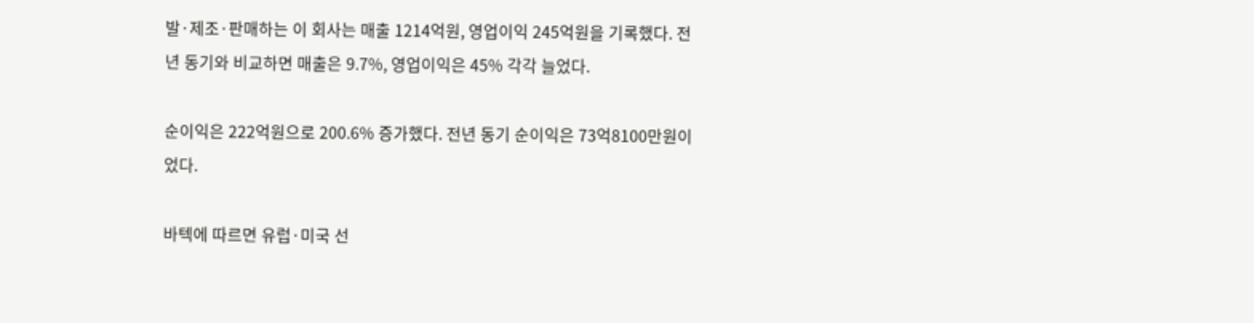발·제조·판매하는 이 회사는 매출 1214억원, 영업이익 245억원을 기록했다. 전년 동기와 비교하면 매출은 9.7%, 영업이익은 45% 각각 늘었다.

순이익은 222억원으로 200.6% 증가했다. 전년 동기 순이익은 73억8100만원이었다.

바텍에 따르면 유럽·미국 선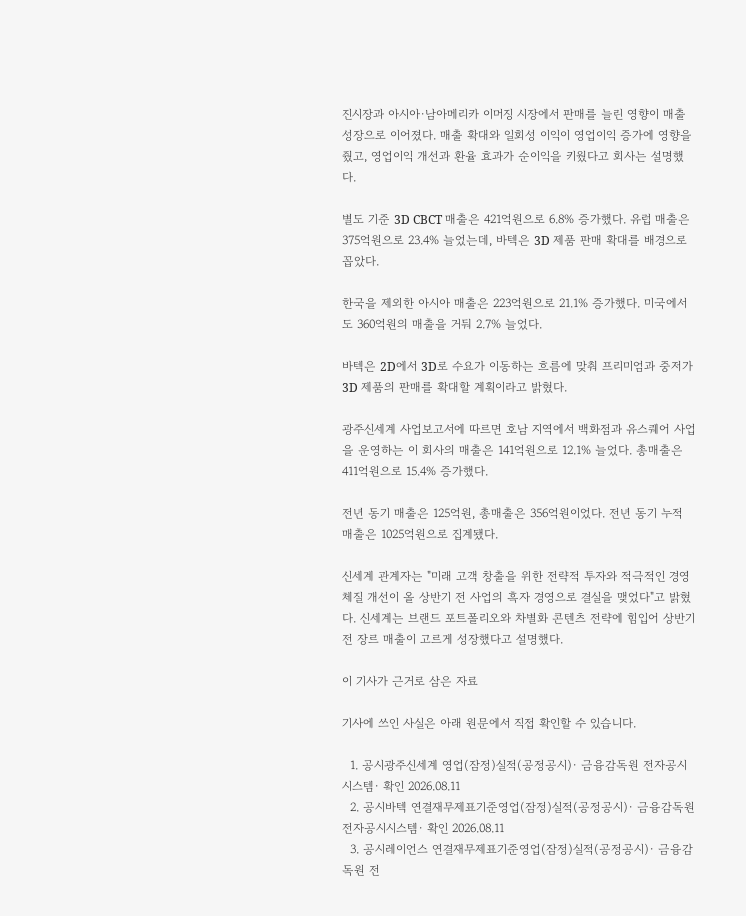진시장과 아시아·남아메리카 이머징 시장에서 판매를 늘린 영향이 매출 성장으로 이어졌다. 매출 확대와 일회성 이익이 영업이익 증가에 영향을 줬고, 영업이익 개선과 환율 효과가 순이익을 키웠다고 회사는 설명했다.

별도 기준 3D CBCT 매출은 421억원으로 6.8% 증가했다. 유럽 매출은 375억원으로 23.4% 늘었는데, 바텍은 3D 제품 판매 확대를 배경으로 꼽았다.

한국을 제외한 아시아 매출은 223억원으로 21.1% 증가했다. 미국에서도 360억원의 매출을 거둬 2.7% 늘었다.

바텍은 2D에서 3D로 수요가 이동하는 흐름에 맞춰 프리미엄과 중저가 3D 제품의 판매를 확대할 계획이라고 밝혔다.

광주신세계 사업보고서에 따르면 호남 지역에서 백화점과 유스퀘어 사업을 운영하는 이 회사의 매출은 141억원으로 12.1% 늘었다. 총매출은 411억원으로 15.4% 증가했다.

전년 동기 매출은 125억원, 총매출은 356억원이었다. 전년 동기 누적 매출은 1025억원으로 집계됐다.

신세계 관계자는 "미래 고객 창출을 위한 전략적 투자와 적극적인 경영체질 개선이 올 상반기 전 사업의 흑자 경영으로 결실을 맺었다"고 밝혔다. 신세계는 브랜드 포트폴리오와 차별화 콘텐츠 전략에 힘입어 상반기 전 장르 매출이 고르게 성장했다고 설명했다.

이 기사가 근거로 삼은 자료

기사에 쓰인 사실은 아래 원문에서 직접 확인할 수 있습니다.

  1. 공시광주신세계 영업(잠정)실적(공정공시)· 금융감독원 전자공시시스템· 확인 2026.08.11
  2. 공시바텍 연결재무제표기준영업(잠정)실적(공정공시)· 금융감독원 전자공시시스템· 확인 2026.08.11
  3. 공시레이언스 연결재무제표기준영업(잠정)실적(공정공시)· 금융감독원 전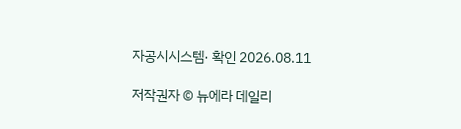자공시시스템· 확인 2026.08.11

저작권자 © 뉴에라 데일리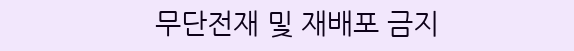무단전재 및 재배포 금지